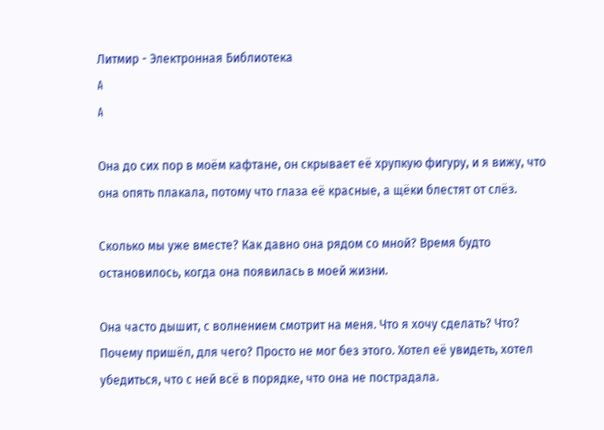Литмир - Электронная Библиотека
A
A

Она до сих пор в моём кафтане, он скрывает её хрупкую фигуру, и я вижу, что она опять плакала, потому что глаза её красные, а щёки блестят от слёз.

Сколько мы уже вместе? Как давно она рядом со мной? Время будто остановилось, когда она появилась в моей жизни.

Она часто дышит, с волнением смотрит на меня. Что я хочу сделать? Что? Почему пришёл, для чего? Просто не мог без этого. Хотел её увидеть, хотел убедиться, что с ней всё в порядке, что она не пострадала.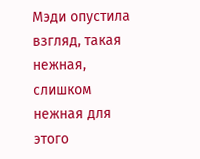Мэди опустила взгляд, такая нежная, слишком нежная для этого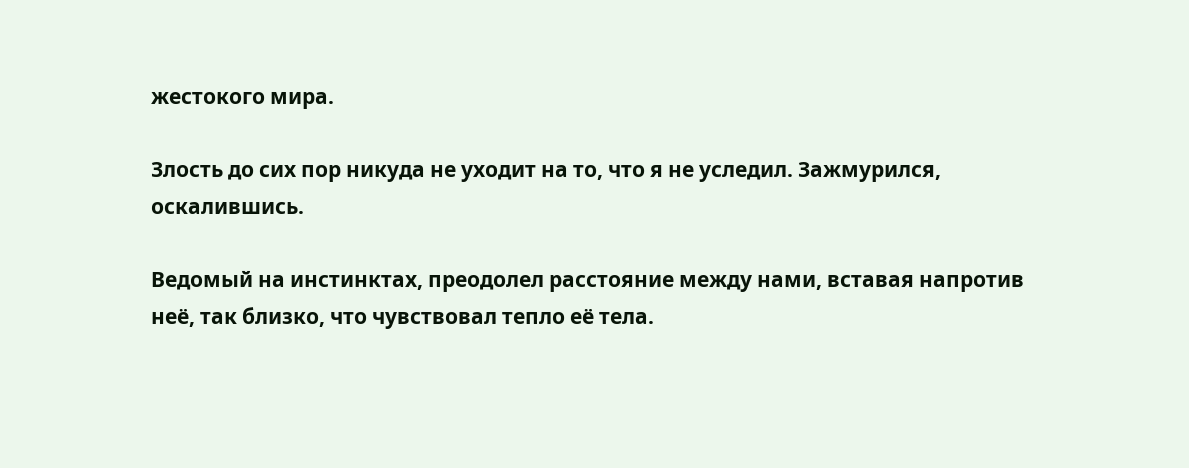жестокого мира.

Злость до сих пор никуда не уходит на то, что я не уследил. Зажмурился, оскалившись.

Ведомый на инстинктах, преодолел расстояние между нами, вставая напротив неё, так близко, что чувствовал тепло её тела.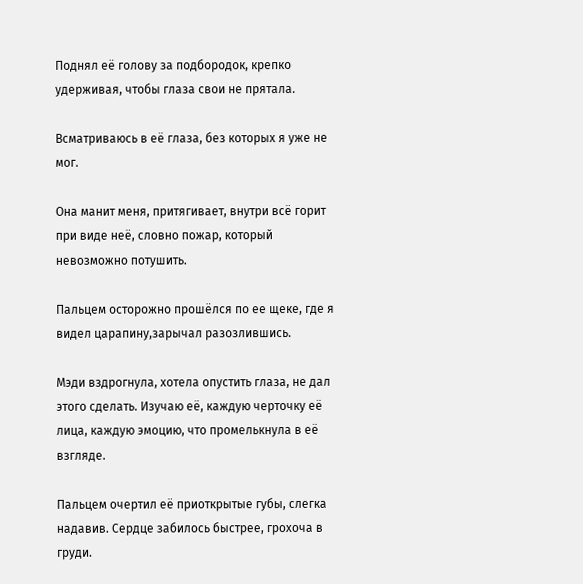Поднял её голову за подбородок, крепко удерживая, чтобы глаза свои не прятала.

Всматриваюсь в её глаза, без которых я уже не мог.

Она манит меня, притягивает, внутри всё горит при виде неё, словно пожар, который невозможно потушить.

Пальцем осторожно прошёлся по ее щеке, где я видел царапину,зарычал разозлившись.

Мэди вздрогнула, хотела опустить глаза, не дал этого сделать. Изучаю её, каждую черточку её лица, каждую эмоцию, что промелькнула в её взгляде.

Пальцем очертил её приоткрытые губы, слегка надавив. Сердце забилось быстрее, грохоча в груди.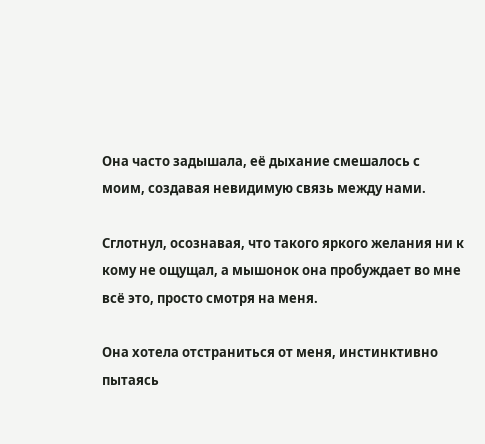Она часто задышала, её дыхание смешалось с моим, создавая невидимую связь между нами.

Сглотнул, осознавая, что такого яркого желания ни к кому не ощущал, а мышонок она пробуждает во мне всё это, просто смотря на меня.

Она хотела отстраниться от меня, инстинктивно пытаясь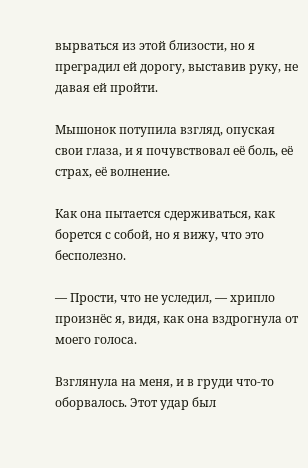вырваться из этой близости, но я преградил ей дорогу, выставив руку, не давая ей пройти.

Мышонок потупила взгляд, опуская свои глаза, и я почувствовал её боль, её страх, её волнение.

Как она пытается сдерживаться, как борется с собой, но я вижу, что это бесполезно.

— Прости, что не уследил, — хрипло произнёс я, видя, как она вздрогнула от моего голоса.

Взглянула на меня, и в груди что-то оборвалось. Этот удар был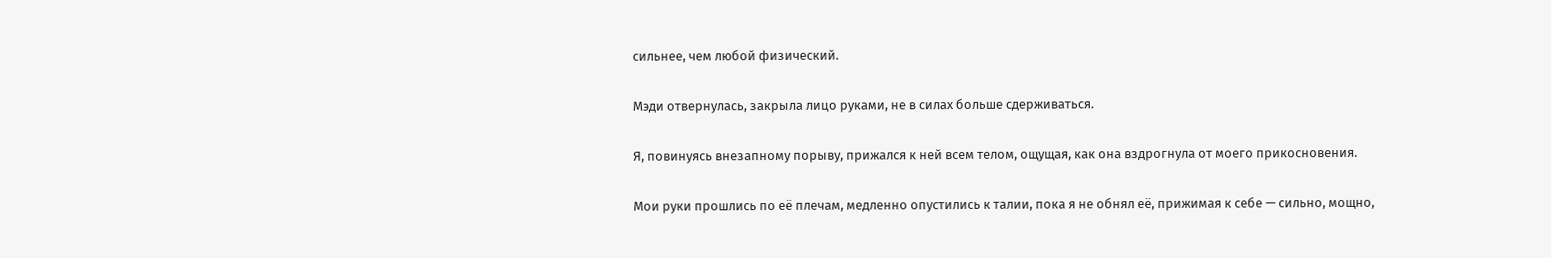сильнее, чем любой физический.

Мэди отвернулась, закрыла лицо руками, не в силах больше сдерживаться.

Я, повинуясь внезапному порыву, прижался к ней всем телом, ощущая, как она вздрогнула от моего прикосновения.

Мои руки прошлись по её плечам, медленно опустились к талии, пока я не обнял её, прижимая к себе — сильно, мощно,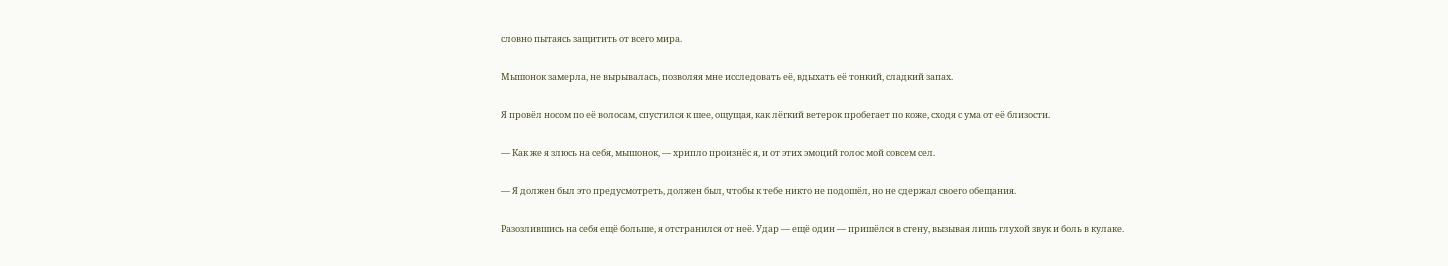словно пытаясь защитить от всего мира.

Мышонок замерла, не вырывалась, позволяя мне исследовать её, вдыхать её тонкий, сладкий запах.

Я провёл носом по её волосам, спустился к шее, ощущая, как лёгкий ветерок пробегает по коже, сходя с ума от её близости.

— Как же я злюсь на себя, мышонок, — хрипло произнёс я, и от этих эмоций голос мой совсем сел.

— Я должен был это предусмотреть, должен был, чтобы к тебе никто не подошёл, но не сдержал своего обещания.

Разозлившись на себя ещё больше, я отстранился от неё. Удар — ещё один — пришёлся в стену, вызывая лишь глухой звук и боль в кулаке.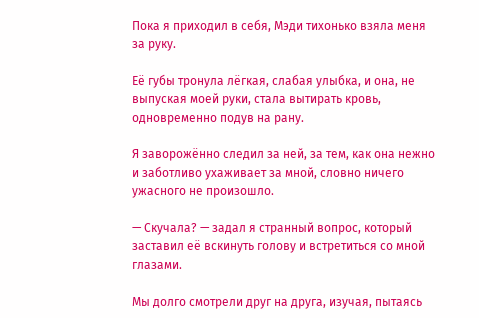Пока я приходил в себя, Мэди тихонько взяла меня за руку.

Её губы тронула лёгкая, слабая улыбка, и она, не выпуская моей руки, стала вытирать кровь, одновременно подув на рану.

Я заворожённо следил за ней, за тем, как она нежно и заботливо ухаживает за мной, словно ничего ужасного не произошло.

— Скучала? — задал я странный вопрос, который заставил её вскинуть голову и встретиться со мной глазами.

Мы долго смотрели друг на друга, изучая, пытаясь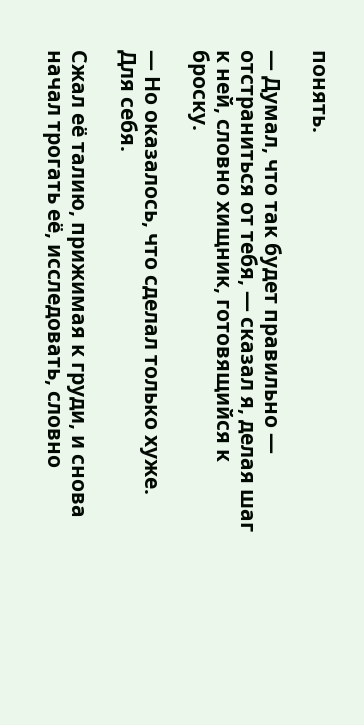понять.

— Думал, что так будет правильно — отстраниться от тебя, — сказал я, делая шаг к ней, словно хищник, готовящийся к броску.

— Но оказалось, что сделал только хуже. Для себя.

Сжал её талию, прижимая к груди, и снова начал трогать её, исследовать, словно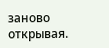заново открывая.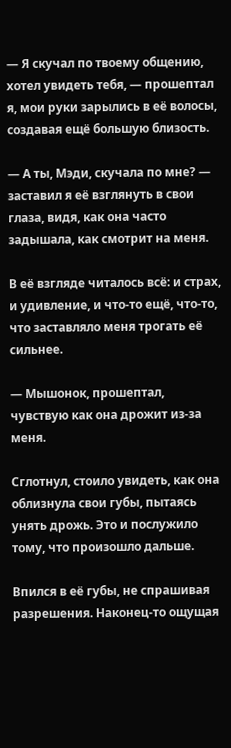— Я скучал по твоему общению, хотел увидеть тебя, — прошептал я, мои руки зарылись в её волосы, создавая ещё большую близость.

— А ты, Мэди, скучала по мне? — заставил я её взглянуть в свои глаза, видя, как она часто задышала, как смотрит на меня.

В её взгляде читалось всё: и страх, и удивление, и что-то ещё, что-то, что заставляло меня трогать её сильнее.

— Мышонок, прошептал, чувствую как она дрожит из-за меня.

Сглотнул, стоило увидеть, как она облизнула свои губы, пытаясь унять дрожь. Это и послужило тому, что произошло дальше.

Впился в её губы, не спрашивая разрешения. Наконец-то ощущая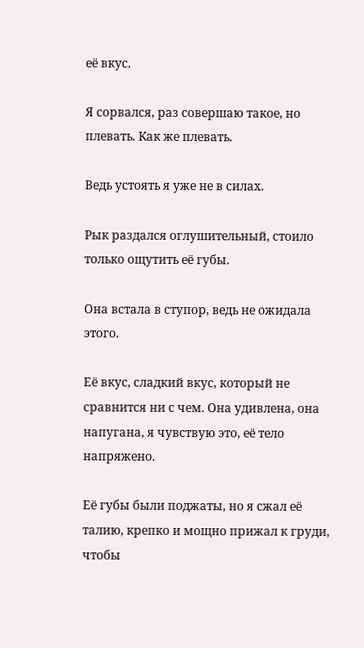её вкус.

Я сорвался, раз совершаю такое, но плевать. Как же плевать.

Ведь устоять я уже не в силах.

Рык раздался оглушительный, стоило только ощутить её губы.

Она встала в ступор, ведь не ожидала этого.

Её вкус, сладкий вкус, который не сравнится ни с чем. Она удивлена, она напугана, я чувствую это, её тело напряжено.

Её губы были поджаты, но я сжал её талию, крепко и мощно прижал к груди, чтобы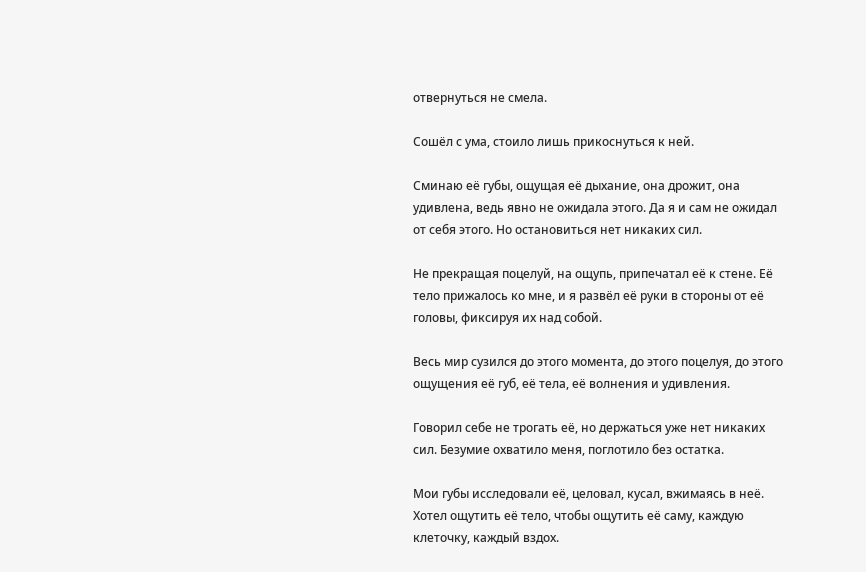отвернуться не смела.

Сошёл с ума, стоило лишь прикоснуться к ней.

Сминаю её губы, ощущая её дыхание, она дрожит, она удивлена, ведь явно не ожидала этого. Да я и сам не ожидал от себя этого. Но остановиться нет никаких сил.

Не прекращая поцелуй, на ощупь, припечатал её к стене. Её тело прижалось ко мне, и я развёл её руки в стороны от её головы, фиксируя их над собой.

Весь мир сузился до этого момента, до этого поцелуя, до этого ощущения её губ, её тела, её волнения и удивления.

Говорил себе не трогать её, но держаться уже нет никаких сил. Безумие охватило меня, поглотило без остатка.

Мои губы исследовали её, целовал, кусал, вжимаясь в неё. Хотел ощутить её тело, чтобы ощутить её саму, каждую клеточку, каждый вздох.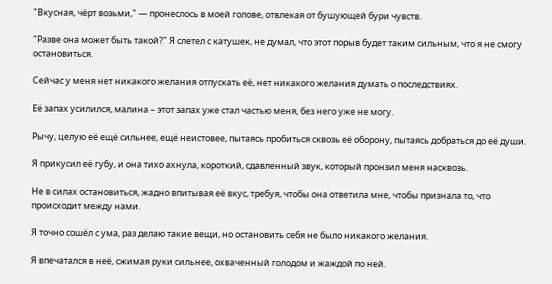"Вкусная, чёрт возьми," — пронеслось в моей голове, отвлекая от бушующей бури чувств.

"Разве она может быть такой?" Я слетел с катушек, не думал, что этот порыв будет таким сильным, что я не смогу остановиться.

Сейчас у меня нет никакого желания отпускать её, нет никакого желания думать о последствиях.

Её запах усилился, малина – этот запах уже стал частью меня, без него уже не могу.

Рычу, целую её ещё сильнее, ещё неистовее, пытаясь пробиться сквозь её оборону, пытаясь добраться до её души.

Я прикусил её губу, и она тихо ахнула, короткий, сдавленный звук, который пронзил меня насквозь.

Не в силах остановиться, жадно впитывая её вкус, требуя, чтобы она ответила мне, чтобы признала то, что происходит между нами.

Я точно сошёл с ума, раз делаю такие вещи, но остановить себя не было никакого желания.

Я впечатался в неё, сжимая руки сильнее, охваченный голодом и жаждой по ней.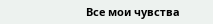Все мои чувства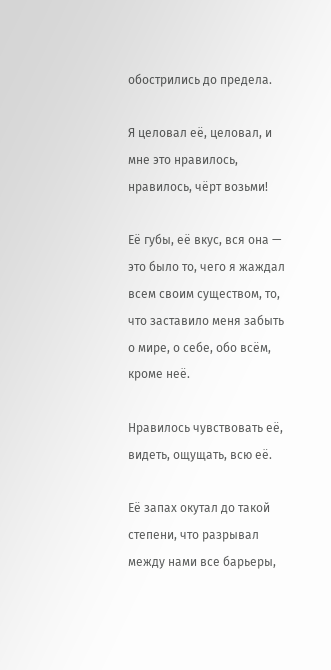обострились до предела.

Я целовал её, целовал, и мне это нравилось, нравилось, чёрт возьми!

Её губы, её вкус, вся она — это было то, чего я жаждал всем своим существом, то, что заставило меня забыть о мире, о себе, обо всём, кроме неё.

Нравилось чувствовать её, видеть, ощущать, всю её.

Её запах окутал до такой степени, что разрывал между нами все барьеры,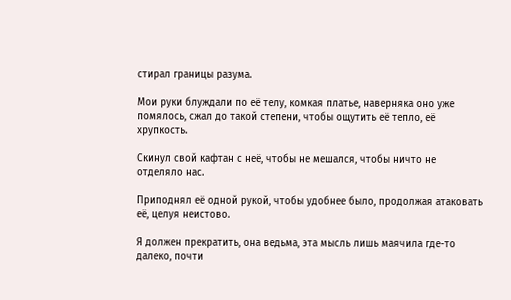стирал границы разума.

Мои руки блуждали по её телу, комкая платье, наверняка оно уже помялось, сжал до такой степени, чтобы ощутить её тепло, её хрупкость.

Скинул свой кафтан с неё, чтобы не мешался, чтобы ничто не отделяло нас.

Приподнял её одной рукой, чтобы удобнее было, продолжая атаковать её, целуя неистово.

Я должен прекратить, она ведьма, эта мысль лишь маячила где-то далеко, почти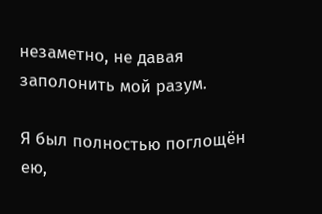незаметно, не давая заполонить мой разум.

Я был полностью поглощён ею,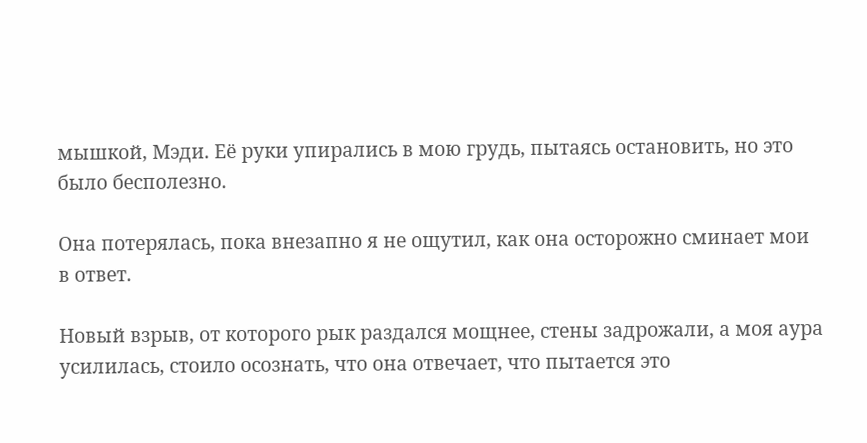мышкой, Мэди. Её руки упирались в мою грудь, пытаясь остановить, но это было бесполезно.

Она потерялась, пока внезапно я не ощутил, как она осторожно сминает мои в ответ.

Новый взрыв, от которого рык раздался мощнее, стены задрожали, а моя аура усилилась, стоило осознать, что она отвечает, что пытается это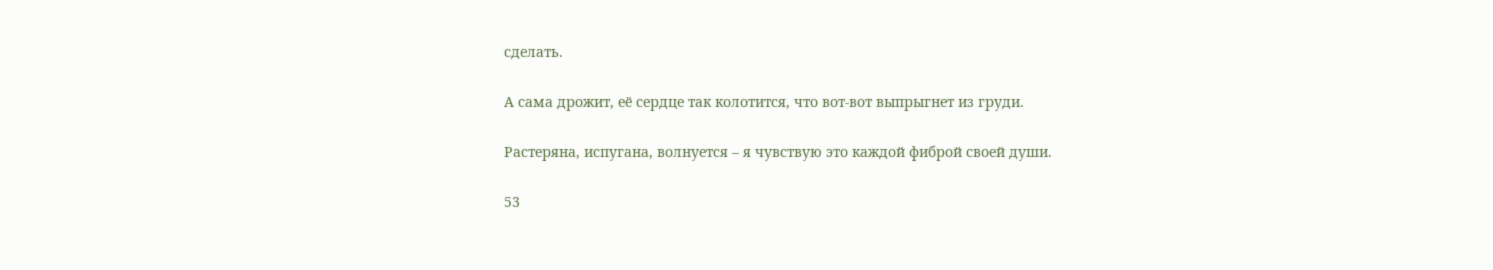сделать.

А сама дрожит, её сердце так колотится, что вот-вот выпрыгнет из груди.

Растеряна, испугана, волнуется – я чувствую это каждой фиброй своей души.

53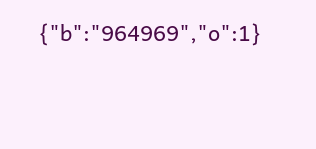{"b":"964969","o":1}